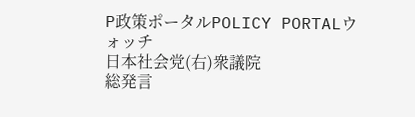P政策ポータルPOLICY PORTALウォッチ
日本社会党(右)衆議院
総発言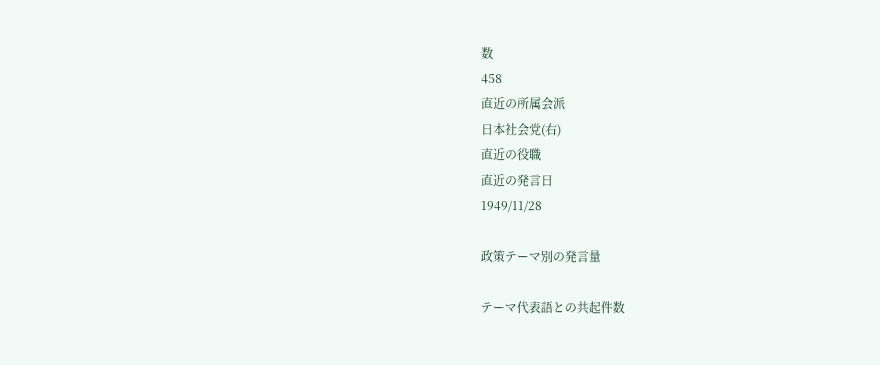数
458
直近の所属会派
日本社会党(右)
直近の役職
直近の発言日
1949/11/28

政策テーマ別の発言量

テーマ代表語との共起件数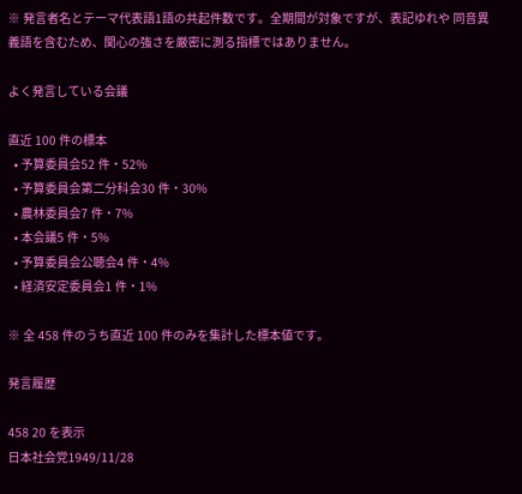※ 発言者名とテーマ代表語1語の共起件数です。全期間が対象ですが、表記ゆれや 同音異義語を含むため、関心の強さを厳密に測る指標ではありません。

よく発言している会議

直近 100 件の標本
  • 予算委員会52 件・52%
  • 予算委員会第二分科会30 件・30%
  • 農林委員会7 件・7%
  • 本会議5 件・5%
  • 予算委員会公聴会4 件・4%
  • 経済安定委員会1 件・1%

※ 全 458 件のうち直近 100 件のみを集計した標本値です。

発言履歴

458 20 を表示
日本社会党1949/11/28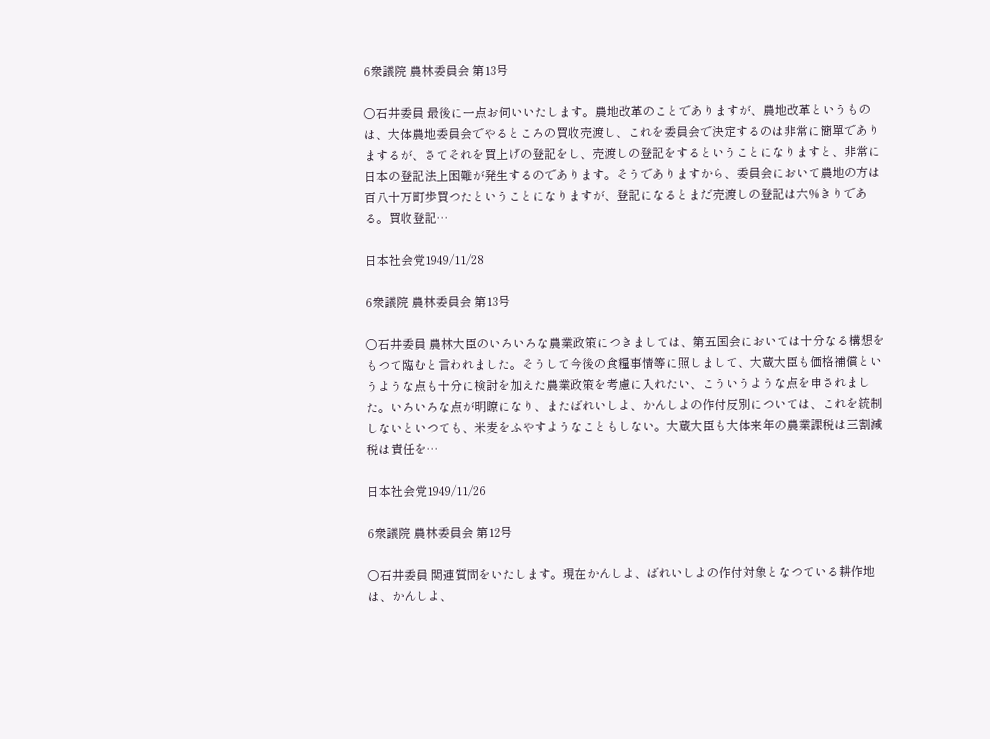6衆議院 農林委員会 第13号

○石井委員 最後に一点お伺いいたします。農地改革のことでありますが、農地改革というものは、大体農地委員会でやるところの買收売渡し、これを委員会で決定するのは非常に簡單でありまするが、さてそれを買上げの登記をし、売渡しの登記をするということになりますと、非常に日本の登記法上困難が発生するのであります。そうでありますから、委員会において農地の方は百八十万町歩買つたということになりますが、登記になるとまだ売渡しの登記は六%きりである。買收登記…

日本社会党1949/11/28

6衆議院 農林委員会 第13号

○石井委員 農林大臣のいろいろな農業政策につきましては、第五国会においては十分なる構想をもつて臨むと言われました。そうして今後の食糧事情等に照しまして、大蔵大臣も価格補償というような点も十分に検討を加えた農業政策を考慮に入れたい、こういうような点を申されました。いろいろな点が明瞭になり、またばれいしよ、かんしよの作付反別については、これを統制しないといつても、米麦をふやすようなこともしない。大蔵大臣も大体来年の農業課税は三割減税は責任を…

日本社会党1949/11/26

6衆議院 農林委員会 第12号

○石井委員 関連質問をいたします。現在かんしよ、ばれいしよの作付対象となつている耕作地は、かんしよ、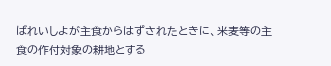ばれいしよが主食からはずされたときに、米麦等の主食の作付対象の耕地とする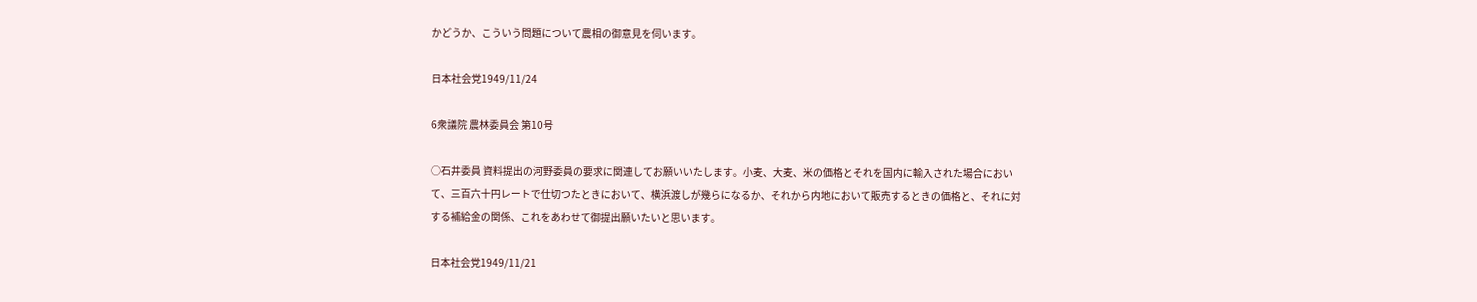かどうか、こういう問題について農相の御意見を伺います。

日本社会党1949/11/24

6衆議院 農林委員会 第10号

○石井委員 資料提出の河野委員の要求に関連してお願いいたします。小麦、大麦、米の価格とそれを国内に輸入された場合において、三百六十円レートで仕切つたときにおいて、横浜渡しが幾らになるか、それから内地において販売するときの価格と、それに対する補給金の関係、これをあわせて御提出願いたいと思います。

日本社会党1949/11/21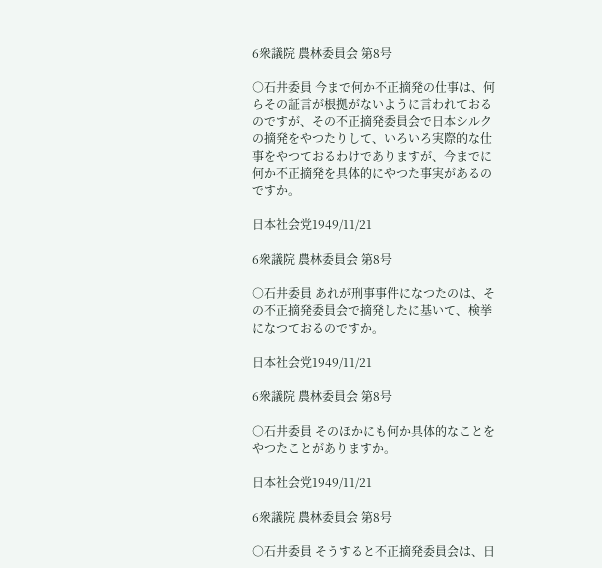6衆議院 農林委員会 第8号

○石井委員 今まで何か不正摘発の仕事は、何らその証言が根拠がないように言われておるのですが、その不正摘発委員会で日本シルクの摘発をやつたりして、いろいろ実際的な仕事をやつておるわけでありますが、今までに何か不正摘発を具体的にやつた事実があるのですか。

日本社会党1949/11/21

6衆議院 農林委員会 第8号

○石井委員 あれが刑事事件になつたのは、その不正摘発委員会で摘発したに基いて、検挙になつておるのですか。

日本社会党1949/11/21

6衆議院 農林委員会 第8号

○石井委員 そのほかにも何か具体的なことをやつたことがありますか。

日本社会党1949/11/21

6衆議院 農林委員会 第8号

○石井委員 そうすると不正摘発委員会は、日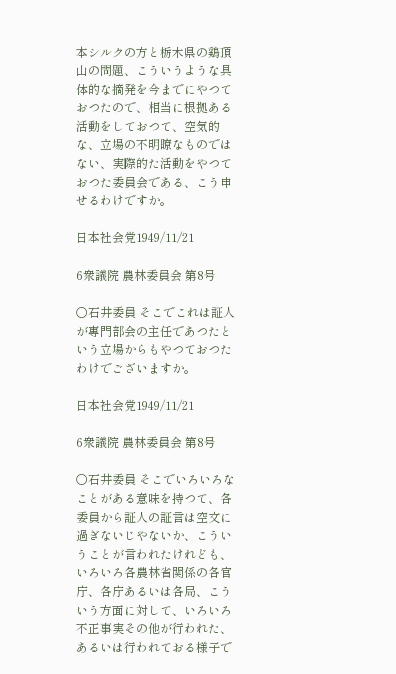本シルクの方と栃木県の鶏頂山の問題、こういうような具体的な摘発を今までにやつておつたので、相当に根拠ある活動をしておつて、空気的な、立場の不明瞭なものではない、実際的た活動をやつておつた委員会である、こう申せるわけですか。

日本社会党1949/11/21

6衆議院 農林委員会 第8号

○石井委員 そこでこれは証人が專門部会の主任であつたという立場からもやつておつたわけでございますか。

日本社会党1949/11/21

6衆議院 農林委員会 第8号

○石井委員 そこでいろいろなことがある意味を持つて、各委員から証人の証言は空文に過ぎないじやないか、こういうことが言われたけれども、いろいろ各農林省関係の各官庁、各庁あるいは各局、こういう方面に対して、いろいろ不正事実その他が行われた、あるいは行われておる様子で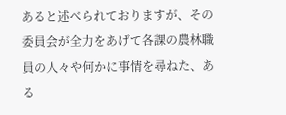あると述べられておりますが、その委員会が全力をあげて各課の農林職員の人々や何かに事情を尋ねた、ある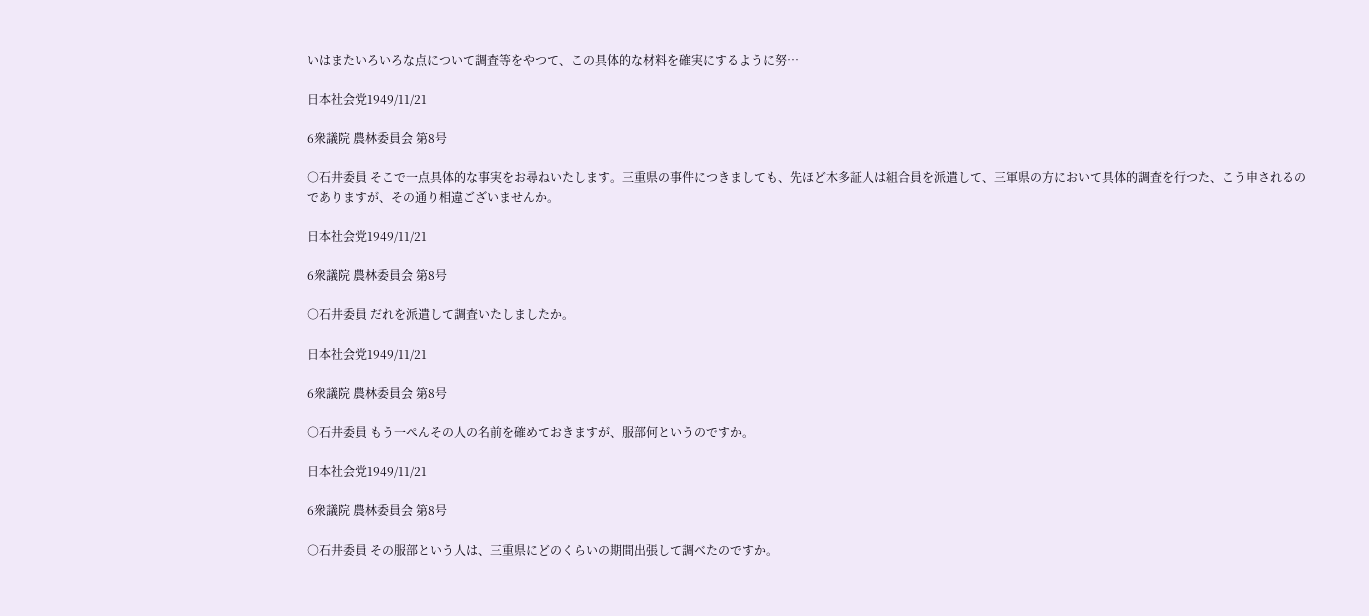いはまたいろいろな点について調査等をやつて、この具体的な材料を確実にするように努…

日本社会党1949/11/21

6衆議院 農林委員会 第8号

○石井委員 そこで一点具体的な事実をお尋ねいたします。三重県の事件につきましても、先ほど木多証人は組合員を派遣して、三軍県の方において具体的調査を行つた、こう申されるのでありますが、その通り相違ございませんか。

日本社会党1949/11/21

6衆議院 農林委員会 第8号

○石井委員 だれを派遣して調査いたしましたか。

日本社会党1949/11/21

6衆議院 農林委員会 第8号

○石井委員 もう一ぺんその人の名前を確めておきますが、服部何というのですか。

日本社会党1949/11/21

6衆議院 農林委員会 第8号

○石井委員 その服部という人は、三重県にどのくらいの期間出張して調べたのですか。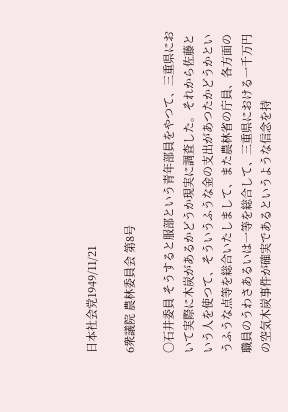日本社会党1949/11/21

6衆議院 農林委員会 第8号

○石井委員 そうすると服部という青年部員をやつて、三重県において実際に木炭があるかどうか現実に調査した。それから佐藤という人を使つて、そういうふうな金の支出があつたかどうかというふうな点等を総合いたしまして、また農林省の庁員、各方面の職員のうわさあるいは一等を総合して、三重県における一千万円の空気木炭事件が確実であるというような信念を持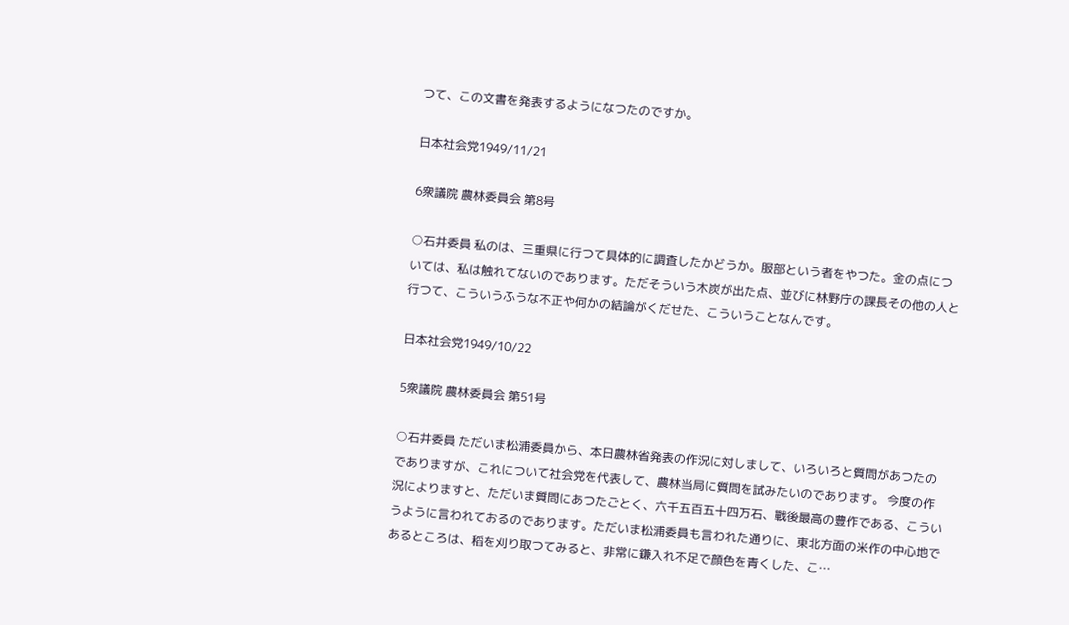つて、この文書を発表するようになつたのですか。

日本社会党1949/11/21

6衆議院 農林委員会 第8号

○石井委員 私のは、三重県に行つて具体的に調査したかどうか。服部という者をやつた。金の点については、私は触れてないのであります。ただそういう木炭が出た点、並びに林野庁の課長その他の人と行つて、こういうふうな不正や何かの結論がくだせた、こういうことなんです。

日本社会党1949/10/22

5衆議院 農林委員会 第51号

○石井委員 ただいま松浦委員から、本日農林省発表の作況に対しまして、いろいろと質問があつたのでありますが、これについて社会党を代表して、農林当局に質問を試みたいのであります。 今度の作況によりますと、ただいま質問にあつたごとく、六千五百五十四万石、戰後最高の豊作である、こういうように言われておるのであります。ただいま松浦委員も言われた通りに、東北方面の米作の中心地であるところは、稻を刈り取つてみると、非常に鎌入れ不足で顔色を青くした、こ…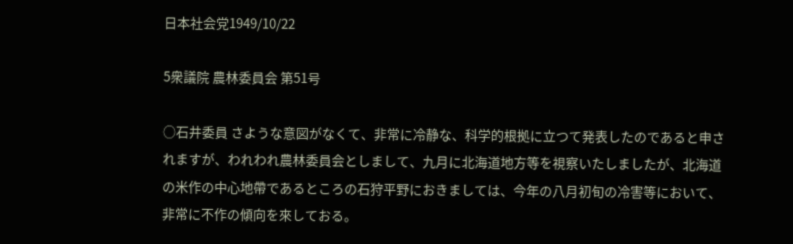日本社会党1949/10/22

5衆議院 農林委員会 第51号

○石井委員 さような意図がなくて、非常に冷静な、科学的根拠に立つて発表したのであると申されますが、われわれ農林委員会としまして、九月に北海道地方等を視察いたしましたが、北海道の米作の中心地帶であるところの石狩平野におきましては、今年の八月初旬の冷害等において、非常に不作の傾向を來しておる。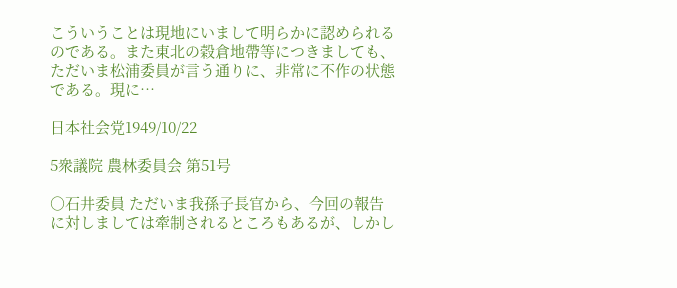こういうことは現地にいまして明らかに認められるのである。また東北の穀倉地帶等につきましても、ただいま松浦委員が言う通りに、非常に不作の状態である。現に…

日本社会党1949/10/22

5衆議院 農林委員会 第51号

○石井委員 ただいま我孫子長官から、今回の報告に対しましては牽制されるところもあるが、しかし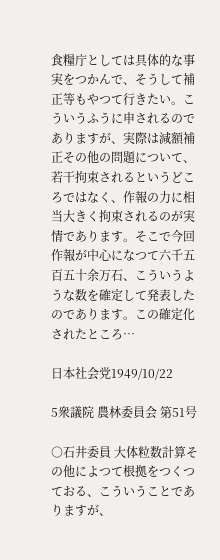食糧庁としては具体的な事実をつかんで、そうして補正等もやつて行きたい。こういうふうに申されるのでありますが、実際は減額補正その他の問題について、若干拘束されるというどころではなく、作報の力に相当大きく拘束されるのが実情であります。そこで今回作報が中心になつて六千五百五十余万石、こういうような数を確定して発表したのであります。この確定化されたところ…

日本社会党1949/10/22

5衆議院 農林委員会 第51号

○石井委員 大体粒数計算その他によつて根拠をつくつておる、こういうことでありますが、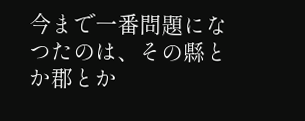今まで一番問題になつたのは、その縣とか郡とか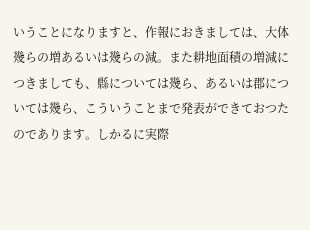いうことになりますと、作報におきましては、大体幾らの増あるいは幾らの減。また耕地面積の増減につきましても、縣については幾ら、あるいは郡については幾ら、こういうことまで発表ができておつたのであります。しかるに実際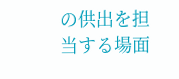の供出を担当する場面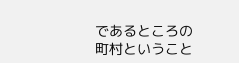であるところの町村ということ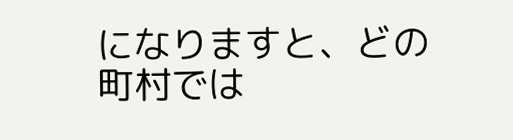になりますと、どの町村では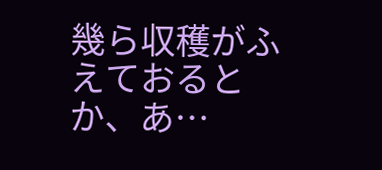幾ら収穫がふえておるとか、あ…